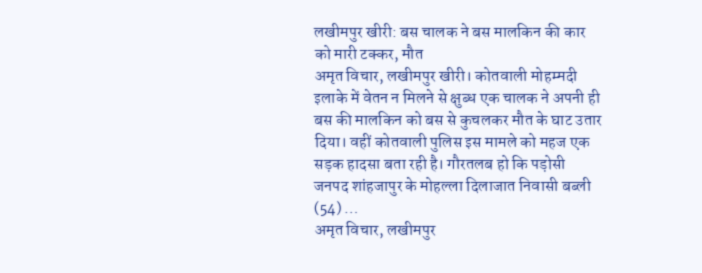लखीमपुर खीरी: बस चालक ने बस मालकिन की कार को मारी टक्कर, मौत
अमृत विचार, लखीमपुर खीरी। कोतवाली मोहम्मदी इलाके में वेतन न मिलने से क्षुब्ध एक चालक ने अपनी ही बस की मालकिन को बस से कुचलकर मौत के घाट उतार दिया। वहीं कोतवाली पुलिस इस मामले को महज एक सड़क हादसा बता रही है। गौरतलब हो कि पड़ोसी जनपद शांहजापुर के मोहल्ला दिलाजात निवासी बब्ली (54) …
अमृत विचार, लखीमपुर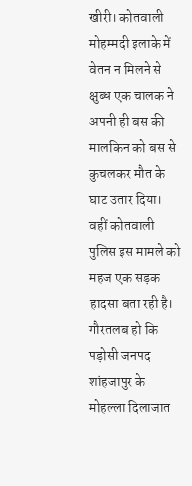खीरी। कोतवाली मोहम्मदी इलाके में वेतन न मिलने से क्षुब्ध एक चालक ने अपनी ही बस की मालकिन को बस से कुचलकर मौत के घाट उतार दिया। वहीं कोतवाली पुलिस इस मामले को महज एक सड़क हादसा बता रही है। गौरतलब हो कि पड़ोसी जनपद शांहजापुर के मोहल्ला दिलाजात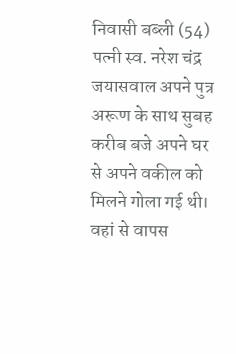निवासी बब्ली (54) पत्नी स्व. नरेश चंद्र जयासवाल अपने पुत्र अरूण के साथ सुबह करीब बजे अपने घर से अपने वकील को मिलने गोला गई थी।
वहां से वापस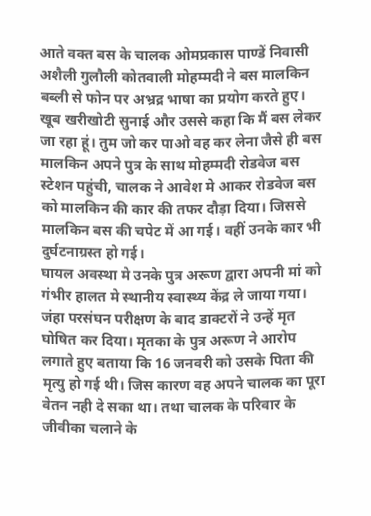आते वक्त बस के चालक ओमप्रकास पाण्डें निवासी अशैली गुलौली कोतवाली मोहम्मदी ने बस मालकिन बब्ली से फोन पर अभ्रद्र भाषा का प्रयोग करते हुए। खूब खरीखोटी सुनाई और उससे कहा कि मैं बस लेकर जा रहा हूं। तुम जो कर पाओ वह कर लेना जैसे ही बस मालकिन अपने पुत्र के साथ मोहम्मदी रोडवेज बस स्टेशन पहुंची, चालक ने आवेश मे आकर रोडवेज बस को मालकिन की कार की तफर दौड़ा दिया। जिससे मालकिन बस की चपेट में आ गई। वहीं उनके कार भी दुर्घटनाग्रस्त हो गई।
घायल अवस्था मे उनके पुत्र अरूण द्वारा अपनी मां को गंभीर हालत मे स्थानीय स्वास्थ्य केंद्र ले जाया गया। जंहा परसंघन परीक्षण के बाद डाक्टरों ने उन्हें मृत घोषित कर दिया। मृतका के पुत्र अरूण ने आरोप लगाते हुए बताया कि 16 जनवरी को उसके पिता की मृत्यु हो गई थी। जिस कारण वह अपने चालक का पूरा वेतन नही दे सका था। तथा चालक के परिवार के जीवीका चलाने के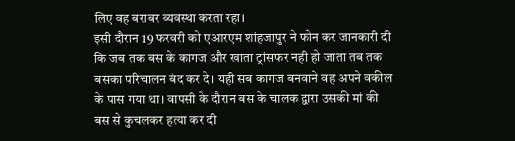लिए वह बराबर व्यवस्था करता रहा।
इसी दौरान 19 फरवरी को एआरएम शांहजापुर ने फोन कर जानकारी दी कि जब तक बस के कागज और खाता ट्रांसफर नही हो जाता तब तक बसका परिचालन बंद कर दे। यही सब कागज बनवाने वह अपने वकील के पास गया था। वापसी के दौरान बस के चालक द्वारा उसकी मां की बस से कुचलकर हत्या कर दी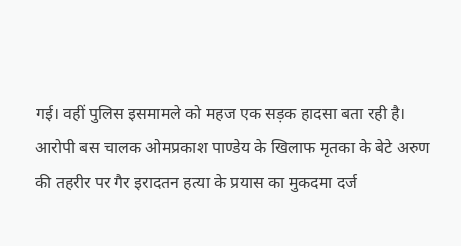गई। वहीं पुलिस इसमामले को महज एक सड़क हादसा बता रही है।
आरोपी बस चालक ओमप्रकाश पाण्डेय के खिलाफ मृतका के बेटे अरुण की तहरीर पर गैर इरादतन हत्या के प्रयास का मुकदमा दर्ज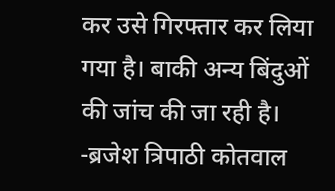कर उसे गिरफ्तार कर लिया गया है। बाकी अन्य बिंदुओं की जांच की जा रही है। -ब्रजेश त्रिपाठी कोतवाल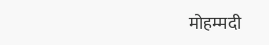मोहम्मदी